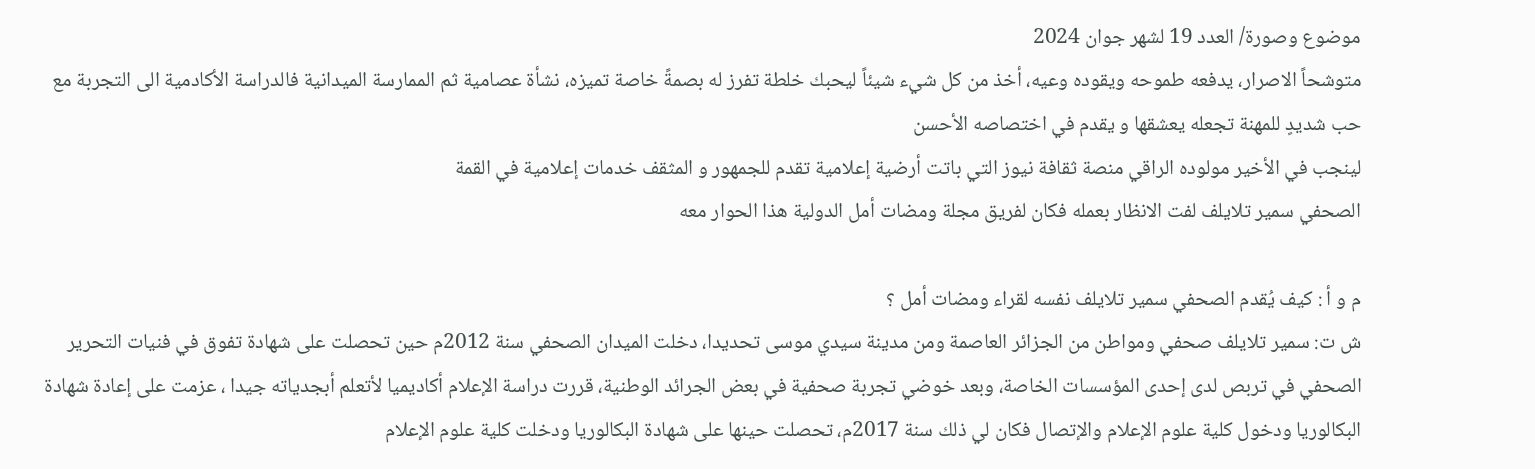موضوع وصورة/ العدد 19 لشهر جوان 2024
متوشحاً الاصرار، يدفعه طموحه ويقوده وعيه، أخذ من كل شيء شيئاً ليحبك خلطة تفرز له بصمةً خاصة تميزه، نشأة عصامية ثم الممارسة الميدانية فالدراسة الأكادمية الى التجربة مع حب شديدٍ للمهنة تجعله يعشقها و يقدم في اختصاصه الأحسن
لينجب في الأخير مولوده الراقي منصة ثقافة نيوز التي باتت أرضية إعلامية تقدم للجمهور و المثقف خدمات إعلامية في القمة
الصحفي سمير تلايلف لفت الانظار بعمله فكان لفريق مجلة ومضات أمل الدولية هذا الحوار معه

م و أ : كيف يُقدم الصحفي سمير تلايلف نفسه لقراء ومضات أمل ؟
ش ت: سمير تلايلف صحفي ومواطن من الجزائر العاصمة ومن مدينة سيدي موسى تحديدا، دخلت الميدان الصحفي سنة 2012م حين تحصلت على شهادة تفوق في فنيات التحرير الصحفي في تربص لدى إحدى المؤسسات الخاصة، وبعد خوضي تجربة صحفية في بعض الجرائد الوطنية، قررت دراسة الإعلام أكاديميا لأتعلم أبجدياته جيدا ، عزمت على إعادة شهادة البكالوريا ودخول كلية علوم الإعلام والإتصال فكان لي ذلك سنة 2017م، تحصلت حينها على شهادة البكالوريا ودخلت كلية علوم الإعلام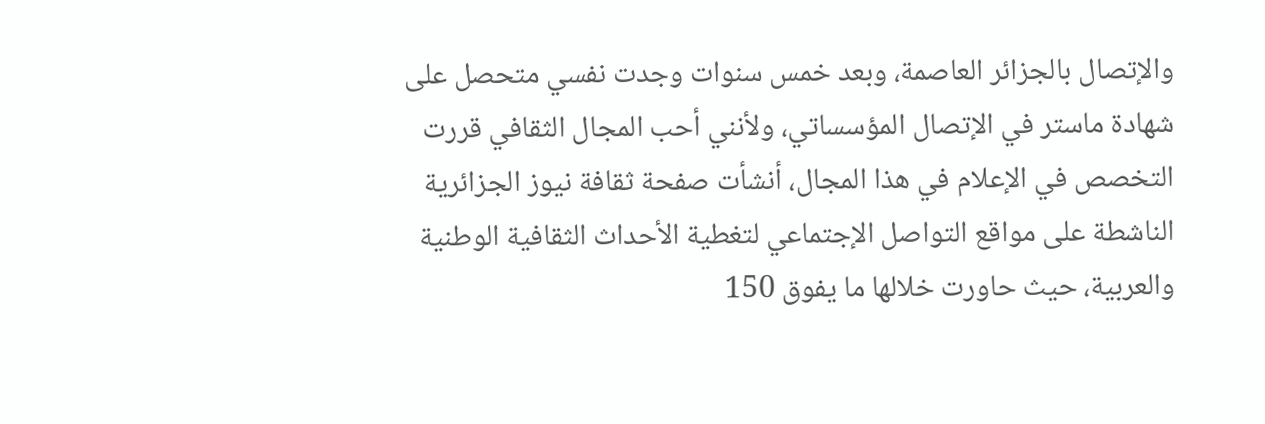والإتصال بالجزائر العاصمة، وبعد خمس سنوات وجدت نفسي متحصل على شهادة ماستر في الإتصال المؤسساتي، ولأنني أحب المجال الثقافي قررت التخصص في الإعلام في هذا المجال، أنشأت صفحة ثقافة نيوز الجزائرية الناشطة على مواقع التواصل الإجتماعي لتغطية الأحداث الثقافية الوطنية والعربية، حيث حاورت خلالها ما يفوق 150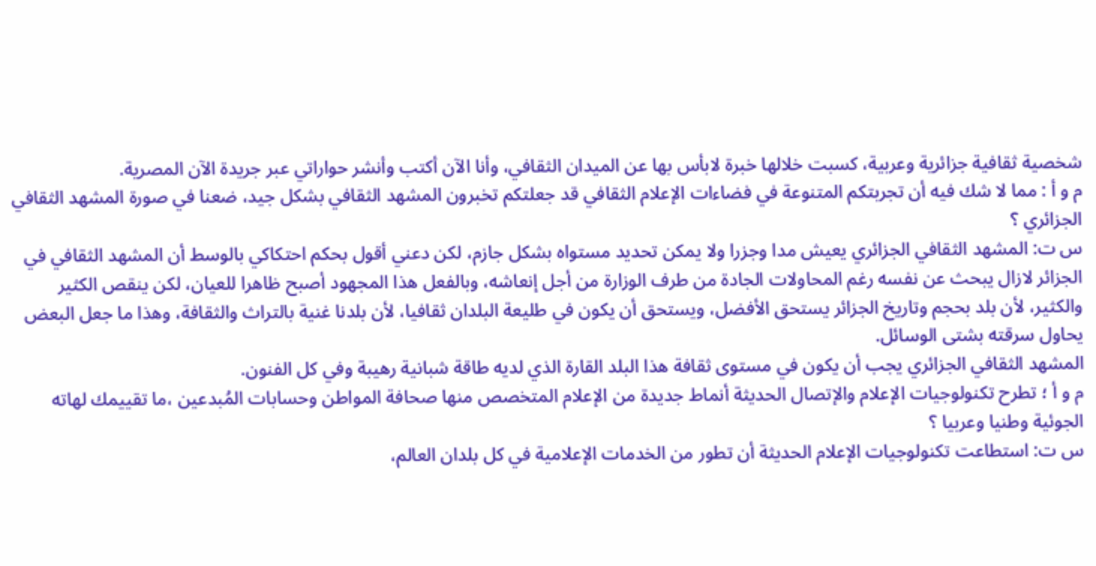شخصية ثقافية جزائرية وعربية، كسبت خلالها خبرة لابأس بها عن الميدان الثقافي، وأنا الآن أكتب وأنشر حواراتي عبر جريدة الآن المصرية.
م و أ : مما لا شك فيه أن تجربتكم المتنوعة في فضاءات الإعلام الثقافي قد جعلتكم تخبرون المشهد الثقافي بشكل جيد، ضعنا في صورة المشهد الثقافي الجزائري ؟
س ت: المشهد الثقافي الجزائري يعيش مدا وجزرا ولا يمكن تحديد مستواه بشكل جازم، لكن دعني أقول بحكم احتكاكي بالوسط أن المشهد الثقافي في الجزائر لازال يبحث عن نفسه رغم المحاولات الجادة من طرف الوزارة من أجل إنعاشه، وبالفعل هذا المجهود أصبح ظاهرا للعيان، لكن ينقص الكثير والكثير، لأن بلد بحجم وتاريخ الجزائر يستحق الأفضل، ويستحق أن يكون في طليعة البلدان ثقافيا، لأن بلدنا غنية بالتراث والثقافة، وهذا ما جعل البعض يحاول سرقته بشتى الوسائل.
المشهد الثقافي الجزائري يجب أن يكون في مستوى ثقافة هذا البلد القارة الذي لديه طاقة شبانية رهيبة وفي كل الفنون.
م و أ ؛ تطرح تكنولوجيات الإعلام والإتصال الحديثة أنماط جديدة من الإعلام المتخصص منها صحافة المواطن وحسابات المُبدعين ،ما تقييمك لهاته الجوئية وطنيا وعربيا ؟
س ت: استطاعت تكنولوجيات الإعلام الحديثة أن تطور من الخدمات الإعلامية في كل بلدان العالم،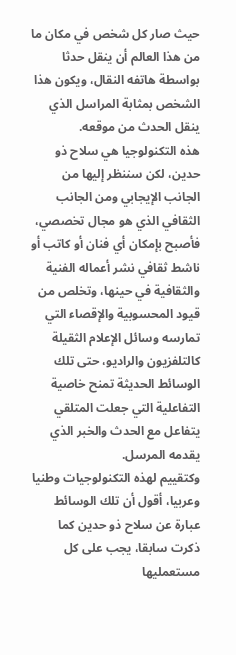حيث صار كل شخص في مكان ما من هذا العالم أن ينقل حدثا بواسطة هاتفه النقال، ويكون هذا الشخص بمثابة المراسل الذي ينقل الحدث من موقعه.
هذه التكنولوجيا هي سلاح ذو حدين، لكن سننظر إليها من الجانب الإيجابي ومن الجانب الثقافي الذي هو مجال تخصصي، فأصبح بإمكان أي فنان أو كاتب أو ناشط ثقافي نشر أعماله الفنية والثقافية في حينها، وتخلص من قيود المحسوبية والإقصاء التي تمارسه وسائل الإعلام الثقيلة كالتلفزيون والراديو، حتى تلك الوسائط الحديثة تمنح خاصية التفاعلية التي جعلت المتلقي يتفاعل مع الحدث والخبر الذي يقدمه المرسل.
وكتقييم لهذه التكنولوجيات وطنيا وعربيا، أقول أن تلك الوسائط عبارة عن سلاح ذو حدين كما ذكرت سابقا، يجب على كل مستعمليها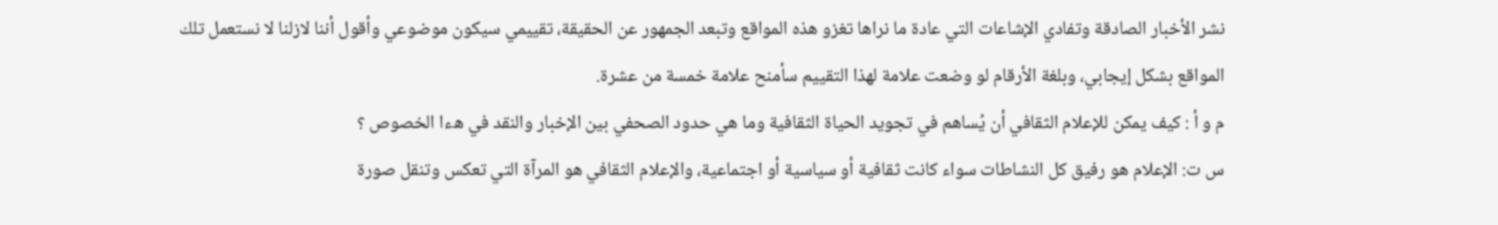نشر الأخبار الصادقة وتفادي الإشاعات التي عادة ما نراها تغزو هذه المواقع وتبعد الجمهور عن الحقيقة، تقييمي سيكون موضوعي وأقول أننا لازلنا لا نستعمل تلك المواقع بشكل إيجابي، وبلغة الأرقام لو وضعت علامة لهذا التقييم سأمنح علامة خمسة من عشرة.
م و أ : كيف يمكن للإعلام الثقافي أن يُساهم في تجويد الحياة الثقافية وما هي حدود الصحفي بين الإخبار والنقد في هءا الخصوص ؟
س ت: الإعلام هو رفيق كل النشاطات سواء كانت ثقافية أو سياسية أو اجتماعية، والإعلام الثقافي هو المرآة التي تعكس وتنقل صورة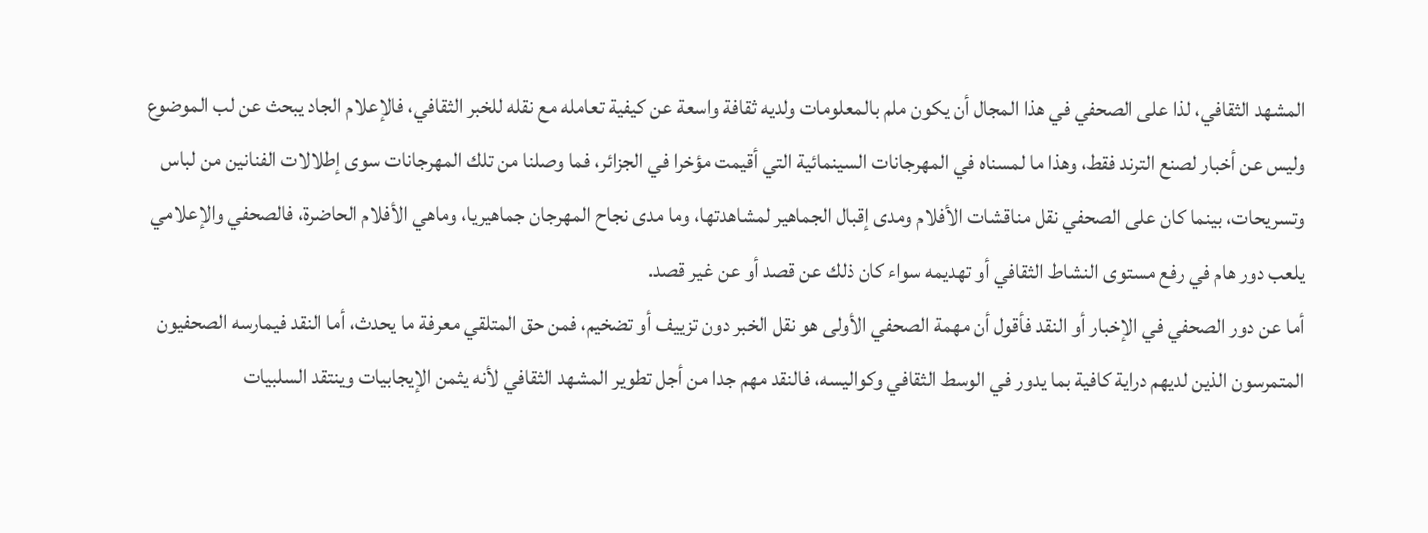المشهد الثقافي، لذا على الصحفي في هذا المجال أن يكون ملم بالمعلومات ولديه ثقافة واسعة عن كيفية تعامله مع نقله للخبر الثقافي، فالإعلام الجاد يبحث عن لب الموضوع وليس عن أخبار لصنع الترند فقط، وهذا ما لمسناه في المهرجانات السينمائية التي أقيمت مؤخرا في الجزائر، فما وصلنا من تلك المهرجانات سوى إطلالات الفنانين من لباس وتسريحات، بينما كان على الصحفي نقل مناقشات الأفلام ومدى إقبال الجماهير لمشاهدتها، وما مدى نجاح المهرجان جماهيريا، وماهي الأفلام الحاضرة، فالصحفي والإعلامي يلعب دور هام في رفع مستوى النشاط الثقافي أو تهديمه سواء كان ذلك عن قصد أو عن غير قصد.
أما عن دور الصحفي في الإخبار أو النقد فأقول أن مهمة الصحفي الأولى هو نقل الخبر دون تزييف أو تضخيم، فمن حق المتلقي معرفة ما يحدث، أما النقد فيمارسه الصحفيون المتمرسون الذين لديهم دراية كافية بما يدور في الوسط الثقافي وكواليسه، فالنقد مهم جدا من أجل تطوير المشهد الثقافي لأنه يثمن الإيجابيات وينتقد السلبيات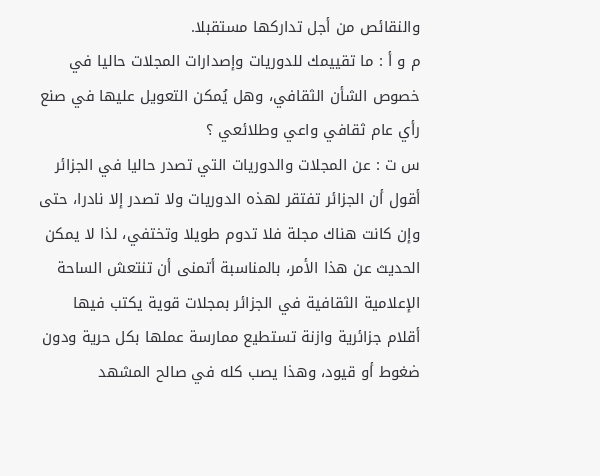والنقائص من أجل تداركها مستقبلا.
م و أ : ما تقييمك للدوريات وإصدارات المجلات حاليا في خصوص الشأن الثقافي، وهل يُمكن التعويل عليها في صنع رأي عام ثقافي واعي وطلائعي ؟
س ت : عن المجلات والدوريات التي تصدر حاليا في الجزائر أقول أن الجزائر تفتقر لهذه الدوريات ولا تصدر إلا نادرا، حتى وإن كانت هناك مجلة فلا تدوم طويلا وتختفي، لذا لا يمكن الحديث عن هذا الأمر، بالمناسبة أتمنى أن تنتعش الساحة الإعلامية الثقافية في الجزائر بمجلات قوية يكتب فيها أقلام جزائرية وازنة تستطيع ممارسة عملها بكل حرية ودون ضغوط أو قيود، وهذا يصب كله في صالح المشهد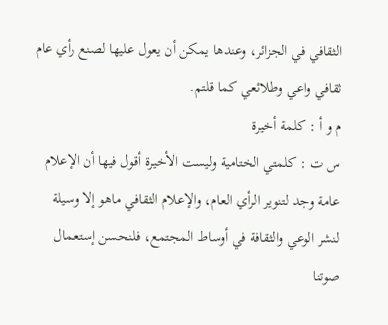الثقافي في الجزائر، وعندها يمكن أن يعول عليها لصنع رأي عام ثقافي واعي وطلائعي كما قلتم.
م و أ : كلمة أخيرة
س ت : كلمتي الختامية وليست الأخيرة أقول فيها أن الإعلام عامة وجد لتنوير الرأي العام، والإعلام الثقافي ماهو إلا وسيلة لنشر الوعي والثقافة في أوساط المجتمع، فلنحسن إستعمال صوتنا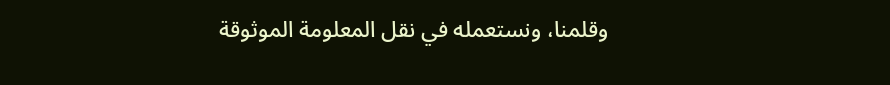وقلمنا، ونستعمله في نقل المعلومة الموثوقة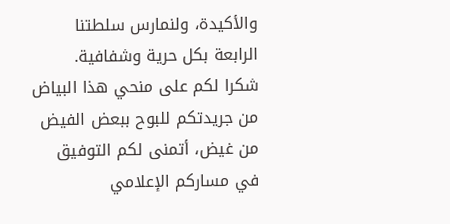والأكيدة، ولنمارس سلطتنا الرابعة بكل حرية وشفافية.
شكرا لكم على منحي هذا البياض من جريدتكم للبوح ببعض الفيض من غيض، أتمنى لكم التوفيق في مساركم الإعلامي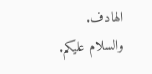الهادف.
والسلام عليكم.